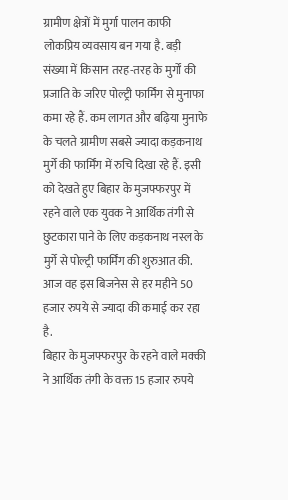ग्रामीण क्षेत्रों में मुर्गा पालन काफी लोकप्रिय व्यवसाय बन गया है. बड़ी संख्या में किसान तरह-तरह के मुर्गों की प्रजाति के जरिए पोल्ट्री फार्मिंग से मुनाफा कमा रहे हैं. कम लागत और बढ़िया मुनाफे के चलते ग्रामीण सबसे ज्यादा कड़कनाथ मुर्गे की फार्मिंग में रुचि दिखा रहे हैं. इसी को देखते हुए बिहार के मुजफ्फरपुर में रहने वाले एक युवक ने आर्थिक तंगी से छुटकारा पाने के लिए कड़कनाथ नस्ल के मुर्गे से पोल्ट्री फार्मिंग की शुरुआत की. आज वह इस बिजनेस से हर महीने 50 हजार रुपये से ज्यादा की कमाई कर रहा है.
बिहार के मुजफ्फरपुर के रहने वाले मक्की ने आर्थिक तंगी के वक्त 15 हजार रुपये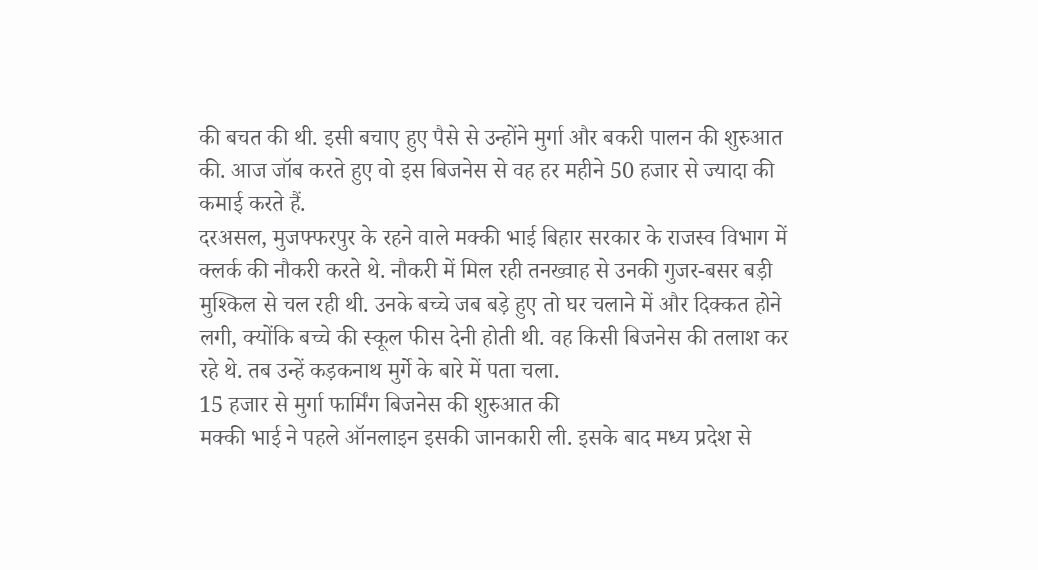की बचत की थी. इसी बचाए हुए पैसे से उन्होंने मुर्गा और बकरी पालन की शुरुआत की. आज जॉब करते हुए वो इस बिजनेस से वह हर महीने 50 हजार से ज्यादा की कमाई करते हैं.
दरअसल, मुजफ्फरपुर के रहने वाले मक्की भाई बिहार सरकार के राजस्व विभाग में क्लर्क की नौकरी करते थे. नौकरी में मिल रही तनख्वाह से उनकी गुजर-बसर बड़ी मुश्किल से चल रही थी. उनके बच्चे जब बड़े हुए तो घर चलाने में और दिक्कत होने लगी, क्योंकि बच्चे की स्कूल फीस देनी होती थी. वह किसी बिजनेस की तलाश कर रहे थे. तब उन्हें कड़कनाथ मुर्गे के बारे में पता चला.
15 हजार से मुर्गा फार्मिंग बिजनेस की शुरुआत की
मक्की भाई ने पहले ऑनलाइन इसकी जानकारी ली. इसके बाद मध्य प्रदेश से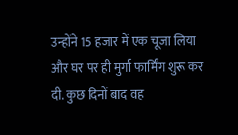उन्होंने 15 हजार में एक चूजा लिया और घर पर ही मुर्गा फार्मिंग शुरू कर दी. कुछ दिनों बाद वह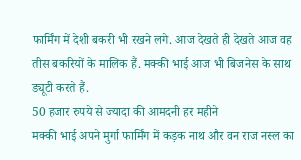फार्मिंग में देशी बकरी भी रखने लगे. आज देखते ही देखते आज वह तीस बकरियों के मालिक हैं. मक्की भाई आज भी बिजनेस के साथ ड्यूटी करते हैं.
50 हजार रुपये से ज्यादा की आमदनी हर महीने
मक्की भाई अपने मुर्गा फार्मिंग में कड़क नाथ और वन राज नस्ल का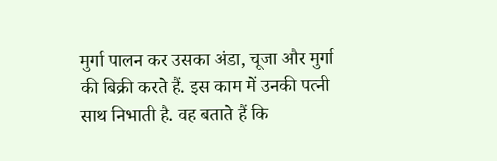मुर्गा पालन कर उसका अंडा, चूजा और मुर्गा की बिक्री करते हैं. इस काम में उनकी पत्नी साथ निभाती है. वह बताते हैं कि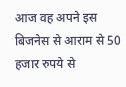आज वह अपने इस बिजनेस से आराम से 50 हजार रुपये से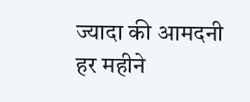ज्यादा की आमदनी हर महीने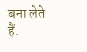बना लेते हैं.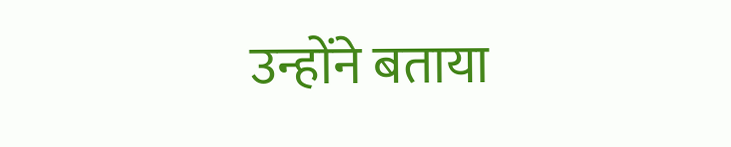उन्होंने बताया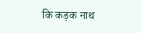कि कड़क नाथ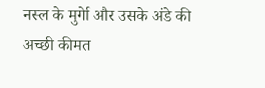नस्ल के मुर्गेा और उसके अंडे की अच्छी कीमत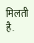मिलती है.